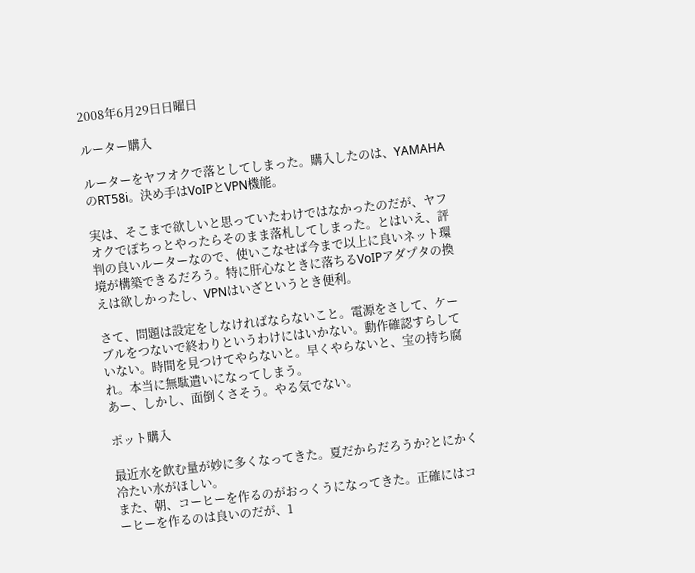2008年6月29日日曜日

ルーター購入

ルーターをヤフオクで落としてしまった。購入したのは、YAMAHAのRT58i。決め手はVoIPとVPN機能。

実は、そこまで欲しいと思っていたわけではなかったのだが、ヤフオクでぽちっとやったらそのまま落札してしまった。とはいえ、評判の良いルーターなので、使いこなせば今まで以上に良いネット環境が構築できるだろう。特に肝心なときに落ちるVoIPアダプタの換えは欲しかったし、VPNはいざというとき便利。

さて、問題は設定をしなければならないこと。電源をさして、ケーブルをつないで終わりというわけにはいかない。動作確認すらしていない。時間を見つけてやらないと。早くやらないと、宝の持ち腐れ。本当に無駄遣いになってしまう。
あー、しかし、面倒くさそう。やる気でない。

ポット購入

最近水を飲む量が妙に多くなってきた。夏だからだろうか?とにかく冷たい水がほしい。
また、朝、コーヒーを作るのがおっくうになってきた。正確にはコーヒーを作るのは良いのだが、1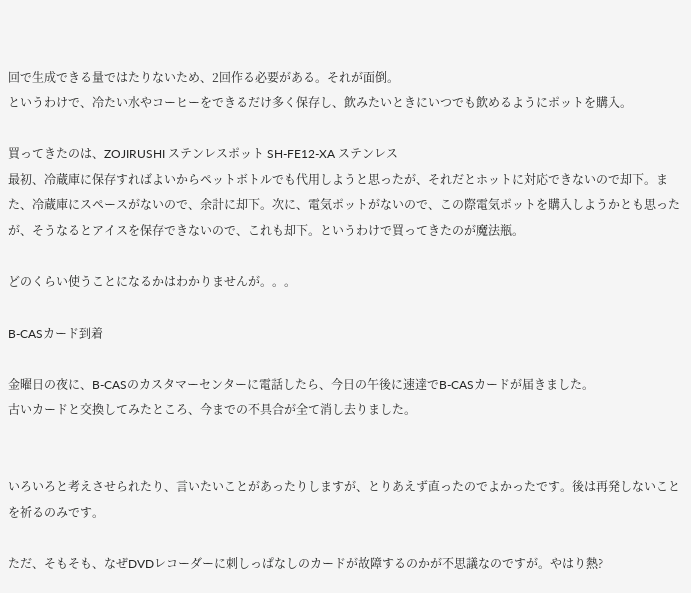回で生成できる量ではたりないため、2回作る必要がある。それが面倒。
というわけで、冷たい水やコーヒーをできるだけ多く保存し、飲みたいときにいつでも飲めるようにポットを購入。

買ってきたのは、ZOJIRUSHI ステンレスポット SH-FE12-XA ステンレス
最初、冷蔵庫に保存すればよいからペットボトルでも代用しようと思ったが、それだとホットに対応できないので却下。また、冷蔵庫にスペースがないので、余計に却下。次に、電気ポットがないので、この際電気ポットを購入しようかとも思ったが、そうなるとアイスを保存できないので、これも却下。というわけで買ってきたのが魔法瓶。

どのくらい使うことになるかはわかりませんが。。。

B-CASカード到着

金曜日の夜に、B-CASのカスタマーセンターに電話したら、今日の午後に速達でB-CASカードが届きました。
古いカードと交換してみたところ、今までの不具合が全て消し去りました。


いろいろと考えさせられたり、言いたいことがあったりしますが、とりあえず直ったのでよかったです。後は再発しないことを祈るのみです。

ただ、そもそも、なぜDVDレコーダーに刺しっぱなしのカードが故障するのかが不思議なのですが。やはり熱?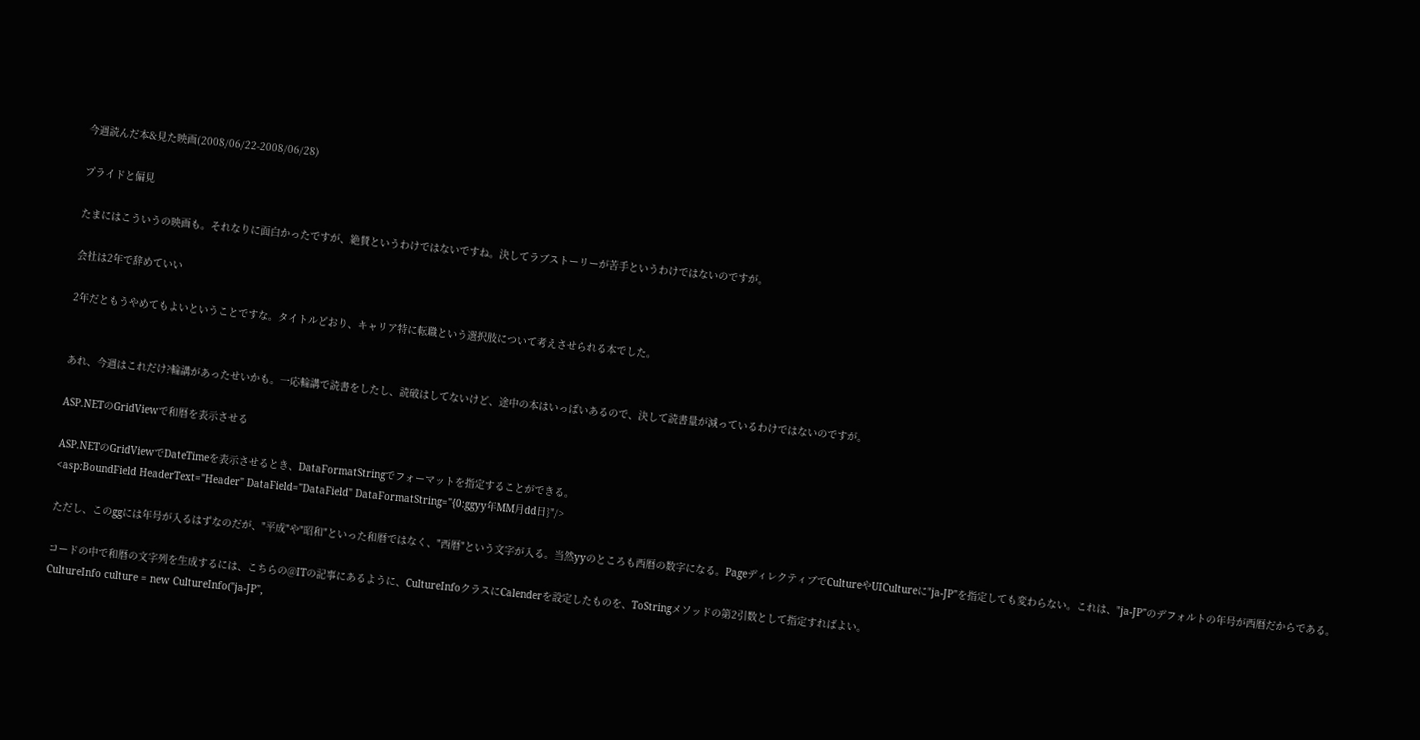今週読んだ本&見た映画(2008/06/22-2008/06/28)

プライドと偏見

たまにはこういうの映画も。それなりに面白かったですが、絶賛というわけではないですね。決してラブストーリーが苦手というわけではないのですが。

会社は2年で辞めていい

2年だともうやめてもよいということですな。タイトルどおり、キャリア特に転職という選択肢について考えさせられる本でした。


あれ、今週はこれだけ?輪講があったせいかも。一応輪講で読書をしたし、読破はしてないけど、途中の本はいっぱいあるので、決して読書量が減っているわけではないのですが。

ASP.NETのGridViewで和暦を表示させる

ASP.NETのGridViewでDateTimeを表示させるとき、DataFormatStringでフォーマットを指定することができる。
<asp:BoundField HeaderText="Header" DataField="DataField" DataFormatString="{0:ggyy年MM月dd日}"/>

ただし、このggには年号が入るはずなのだが、"平成"や"昭和"といった和暦ではなく、"西暦"という文字が入る。当然yyのところも西暦の数字になる。PageディレクティブでCultureやUICultureに"ja-JP"を指定しても変わらない。これは、"ja-JP"のデフォルトの年号が西暦だからである。

コードの中で和暦の文字列を生成するには、こちらの@ITの記事にあるように、CultureInfoクラスにCalenderを設定したものを、ToStringメソッドの第2引数として指定すればよい。
CultureInfo culture = new CultureInfo("ja-JP",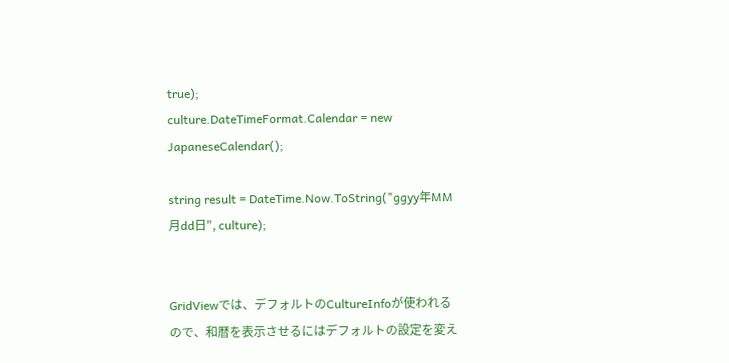true);
culture.DateTimeFormat.Calendar = new JapaneseCalendar();

string result = DateTime.Now.ToString("ggyy年MM月dd日", culture);


GridViewでは、デフォルトのCultureInfoが使われるので、和暦を表示させるにはデフォルトの設定を変え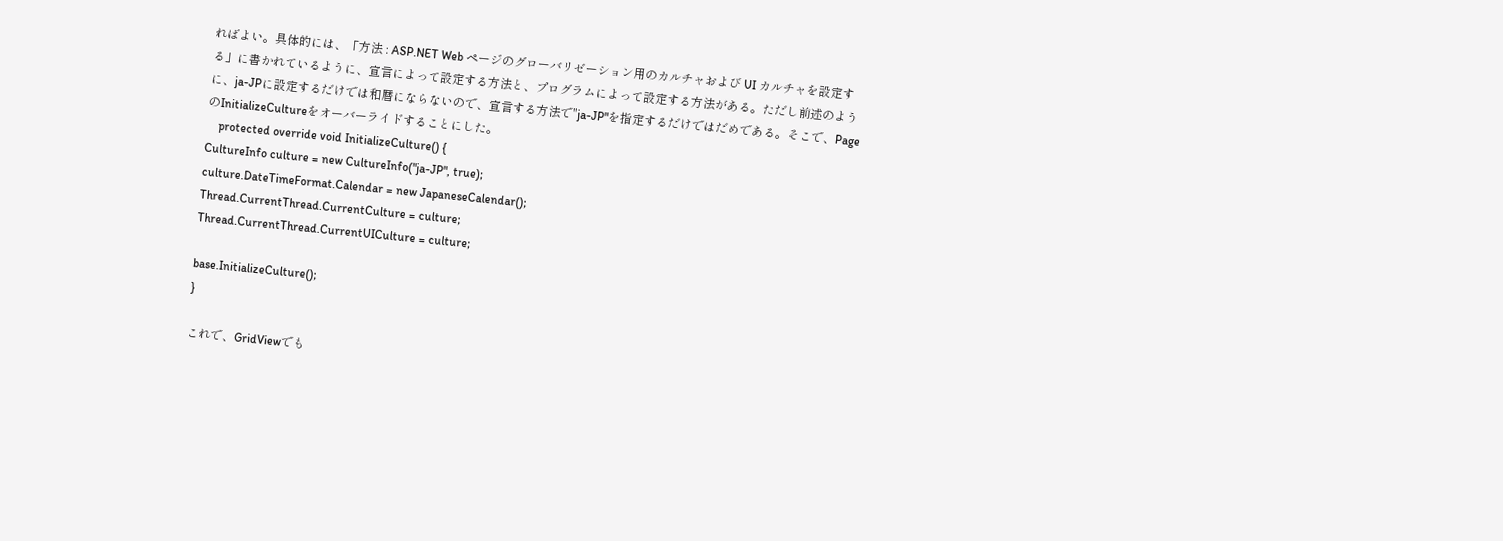ればよい。具体的には、「方法 : ASP.NET Web ページのグローバリゼーション用のカルチャおよび UI カルチャを設定する」に書かれているように、宣言によって設定する方法と、プログラムによって設定する方法がある。ただし前述のように、ja-JPに設定するだけでは和暦にならないので、宣言する方法で"ja-JP"を指定するだけではだめである。そこで、PageのInitializeCultureをオーバーライドすることにした。
    protected override void InitializeCulture() {
CultureInfo culture = new CultureInfo("ja-JP", true);
culture.DateTimeFormat.Calendar = new JapaneseCalendar();
Thread.CurrentThread.CurrentCulture = culture;
Thread.CurrentThread.CurrentUICulture = culture;

base.InitializeCulture();
}

これで、GridViewでも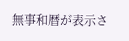無事和暦が表示さ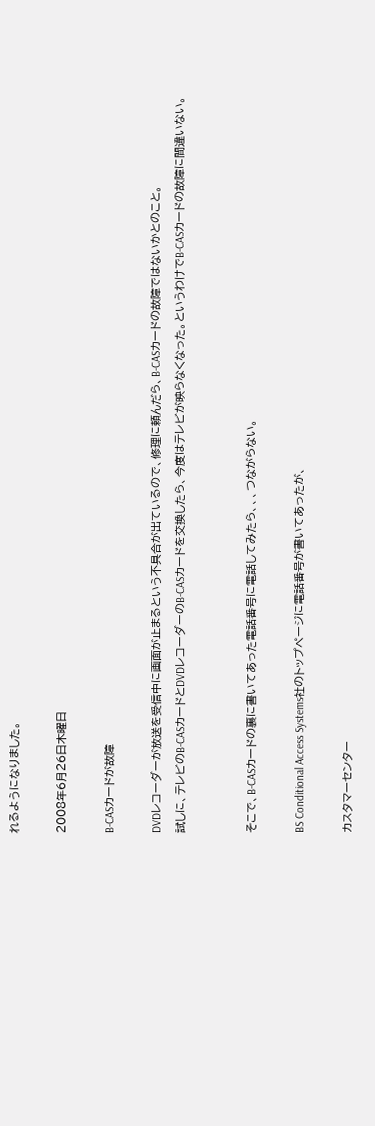れるようになりました。

2008年6月26日木曜日

B-CASカードが故障

DVDレコーダーが放送を受信中に画面が止まるという不具合が出ているので、修理に頼んだら、B-CASカードの故障ではないかとのこと。
試しに、テレビのB-CASカードとDVDレコーダーのB-CASカードを交換したら、今度はテレビが映らなくなった。というわけでB-CASカードの故障に間違いない。


そこで、B-CASカードの裏に書いてあった電話番号に電話してみたら、、、つながらない。

BS Conditional Access Systems社のトップページに電話番号が書いてあったが、

カスタマーセンター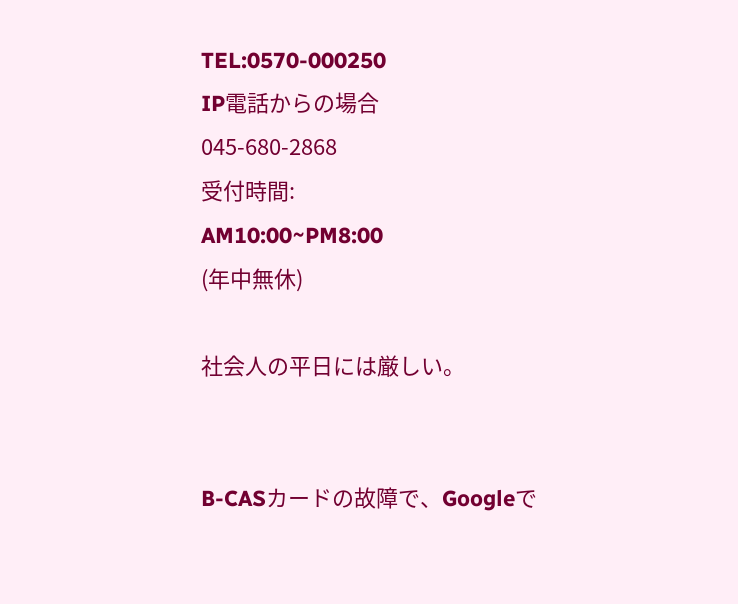TEL:0570-000250
IP電話からの場合
045-680-2868
受付時間:
AM10:00~PM8:00
(年中無休)

社会人の平日には厳しい。


B-CASカードの故障で、Googleで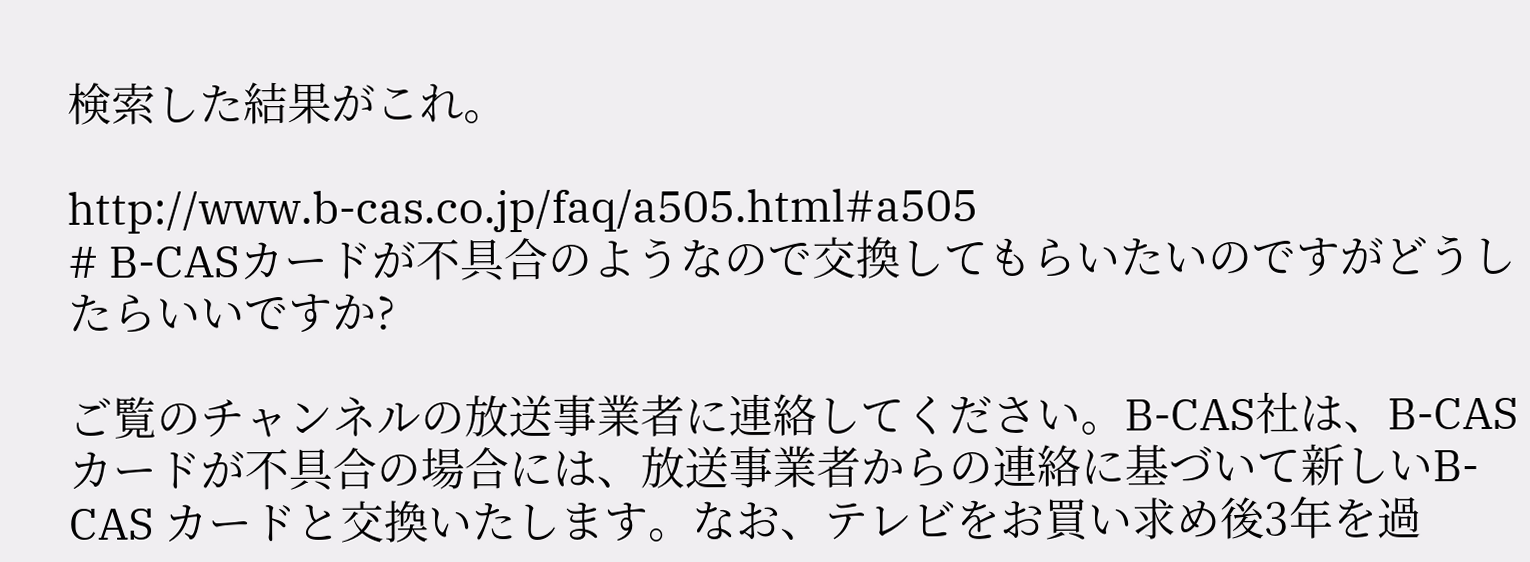検索した結果がこれ。

http://www.b-cas.co.jp/faq/a505.html#a505
# B-CASカードが不具合のようなので交換してもらいたいのですがどうしたらいいですか?

ご覧のチャンネルの放送事業者に連絡してください。B-CAS社は、B-CASカードが不具合の場合には、放送事業者からの連絡に基づいて新しいB-CAS カードと交換いたします。なお、テレビをお買い求め後3年を過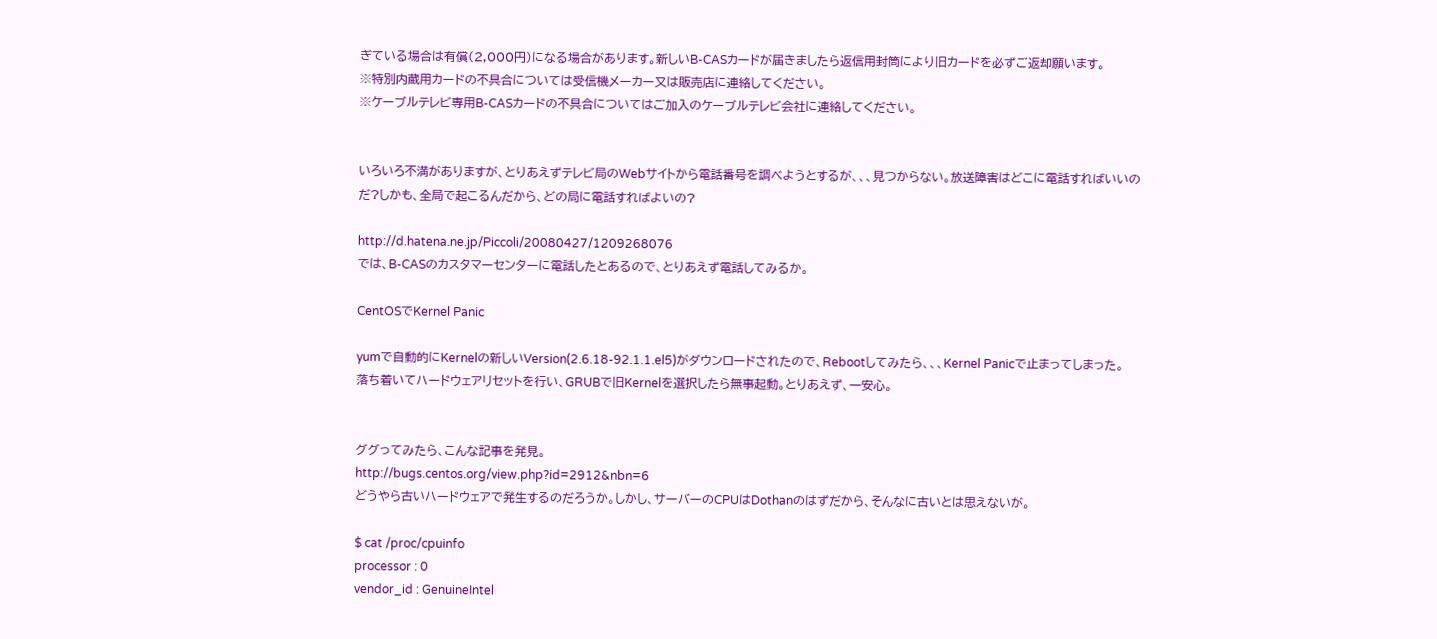ぎている場合は有償(2,000円)になる場合があります。新しいB-CASカードが届きましたら返信用封筒により旧カードを必ずご返却願います。
※特別内蔵用カードの不具合については受信機メーカー又は販売店に連絡してください。
※ケーブルテレビ専用B-CASカードの不具合についてはご加入のケーブルテレビ会社に連絡してください。


いろいろ不満がありますが、とりあえずテレビ局のWebサイトから電話番号を調べようとするが、、、見つからない。放送障害はどこに電話すればいいのだ?しかも、全局で起こるんだから、どの局に電話すればよいの?

http://d.hatena.ne.jp/Piccoli/20080427/1209268076
では、B-CASのカスタマーセンターに電話したとあるので、とりあえず電話してみるか。

CentOSでKernel Panic

yumで自動的にKernelの新しいVersion(2.6.18-92.1.1.el5)がダウンロードされたので、Rebootしてみたら、、、Kernel Panicで止まってしまった。
落ち着いてハードウェアリセットを行い、GRUBで旧Kernelを選択したら無事起動。とりあえず、一安心。


ググってみたら、こんな記事を発見。
http://bugs.centos.org/view.php?id=2912&nbn=6
どうやら古いハードウェアで発生するのだろうか。しかし、サーバーのCPUはDothanのはずだから、そんなに古いとは思えないが。

$ cat /proc/cpuinfo
processor : 0
vendor_id : GenuineIntel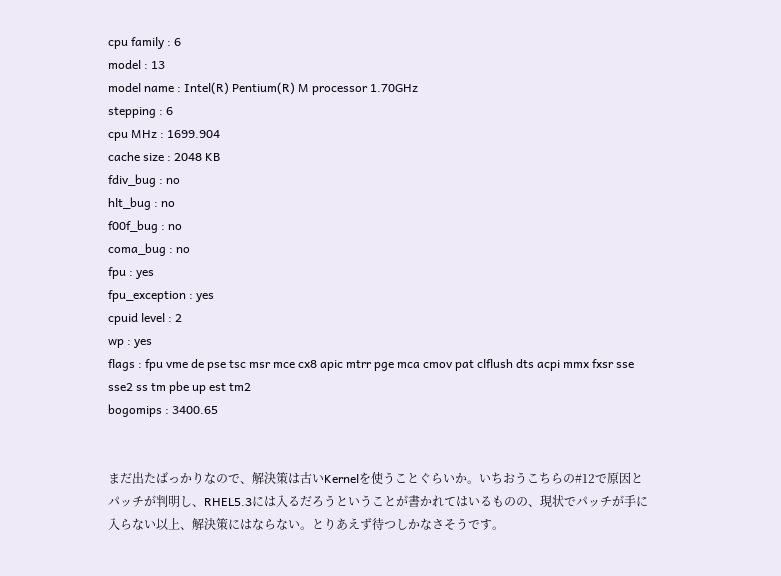cpu family : 6
model : 13
model name : Intel(R) Pentium(R) M processor 1.70GHz
stepping : 6
cpu MHz : 1699.904
cache size : 2048 KB
fdiv_bug : no
hlt_bug : no
f00f_bug : no
coma_bug : no
fpu : yes
fpu_exception : yes
cpuid level : 2
wp : yes
flags : fpu vme de pse tsc msr mce cx8 apic mtrr pge mca cmov pat clflush dts acpi mmx fxsr sse sse2 ss tm pbe up est tm2
bogomips : 3400.65


まだ出たばっかりなので、解決策は古いKernelを使うことぐらいか。いちおうこちらの#12で原因とパッチが判明し、RHEL5.3には入るだろうということが書かれてはいるものの、現状でパッチが手に入らない以上、解決策にはならない。とりあえず待つしかなさそうです。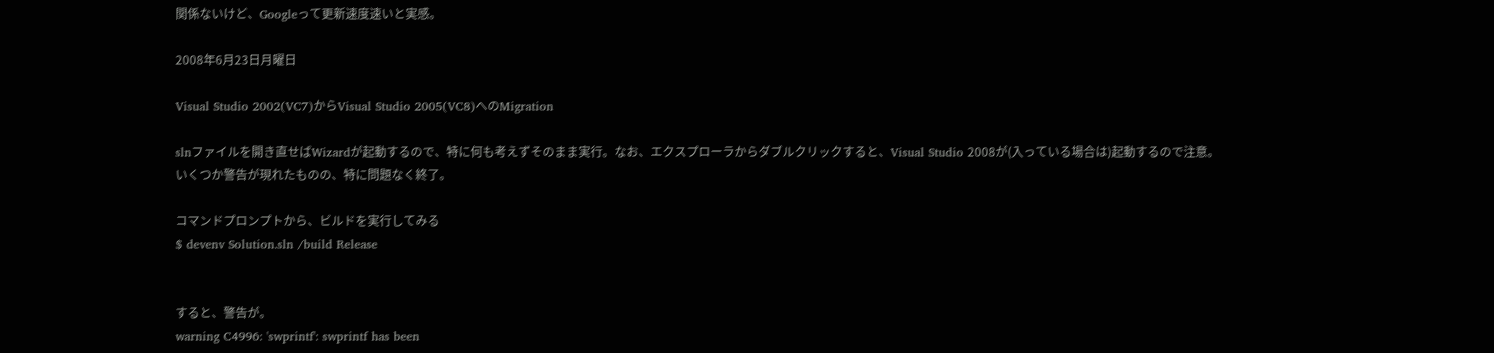関係ないけど、Googleって更新速度速いと実感。

2008年6月23日月曜日

Visual Studio 2002(VC7)からVisual Studio 2005(VC8)へのMigration

slnファイルを開き直せばWizardが起動するので、特に何も考えずそのまま実行。なお、エクスプローラからダブルクリックすると、Visual Studio 2008が(入っている場合は)起動するので注意。
いくつか警告が現れたものの、特に問題なく終了。

コマンドプロンプトから、ビルドを実行してみる
$ devenv Solution.sln /build Release


すると、警告が。
warning C4996: 'swprintf': swprintf has been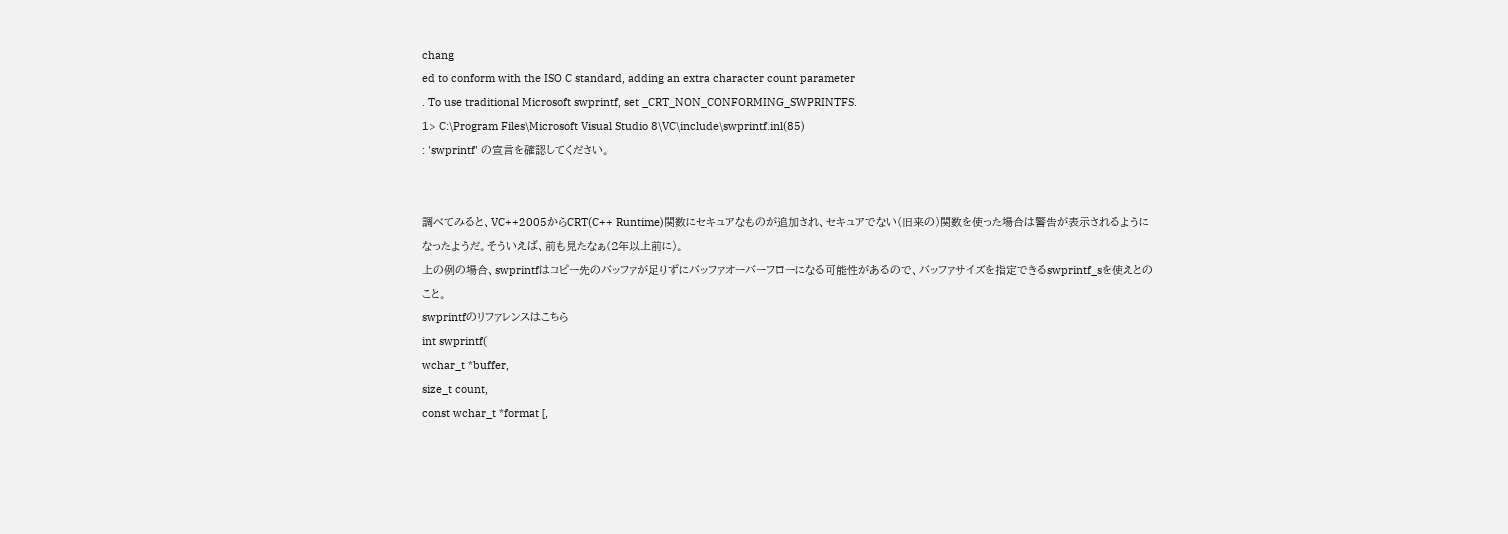chang
ed to conform with the ISO C standard, adding an extra character count parameter
. To use traditional Microsoft swprintf, set _CRT_NON_CONFORMING_SWPRINTFS.
1> C:\Program Files\Microsoft Visual Studio 8\VC\include\swprintf.inl(85)
: 'swprintf' の宣言を確認してください。


調べてみると、VC++2005からCRT(C++ Runtime)関数にセキュアなものが追加され、セキュアでない(旧来の)関数を使った場合は警告が表示されるようになったようだ。そういえば、前も見たなぁ(2年以上前に)。
上の例の場合、swprintfはコピー先のバッファが足りずにバッファオーバーフローになる可能性があるので、バッファサイズを指定できるswprintf_sを使えとのこと。
swprintfのリファレンスはこちら
int swprintf(
wchar_t *buffer,
size_t count,
const wchar_t *format [,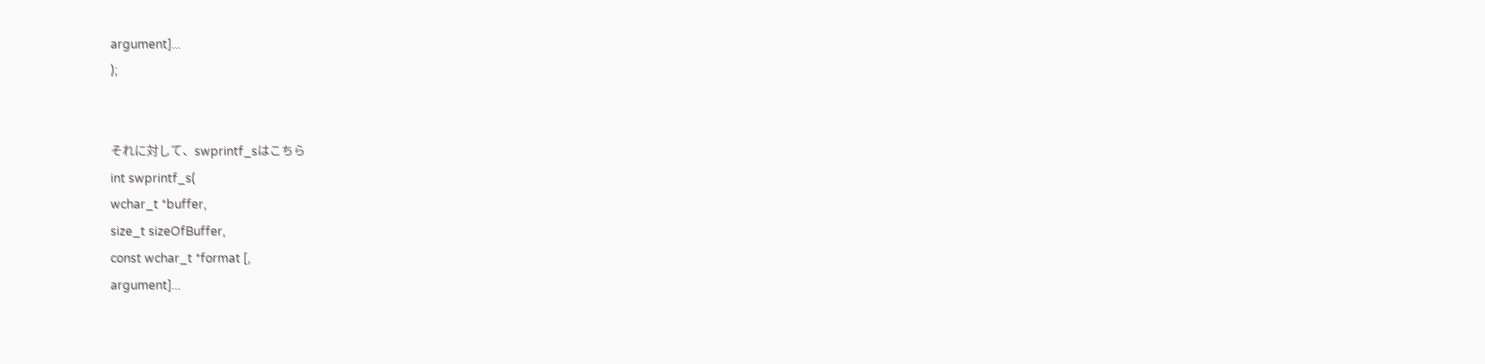argument]...
);


それに対して、swprintf_sはこちら
int swprintf_s(
wchar_t *buffer,
size_t sizeOfBuffer,
const wchar_t *format [,
argument]...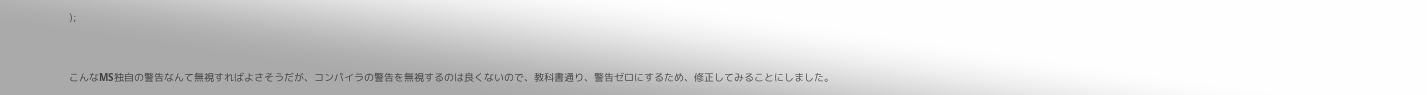);


こんなMS独自の警告なんて無視すればよさそうだが、コンパイラの警告を無視するのは良くないので、教科書通り、警告ゼロにするため、修正してみることにしました。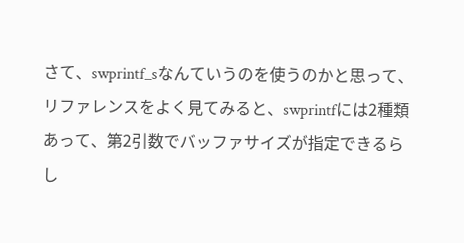さて、swprintf_sなんていうのを使うのかと思って、リファレンスをよく見てみると、swprintfには2種類あって、第2引数でバッファサイズが指定できるらし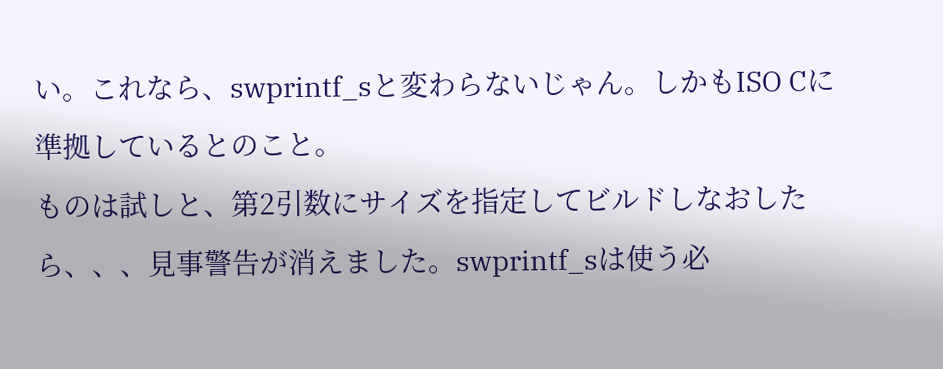い。これなら、swprintf_sと変わらないじゃん。しかもISO Cに準拠しているとのこと。
ものは試しと、第2引数にサイズを指定してビルドしなおしたら、、、見事警告が消えました。swprintf_sは使う必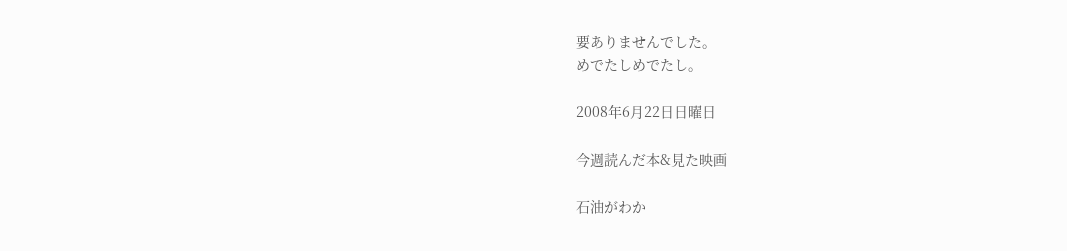要ありませんでした。
めでたしめでたし。

2008年6月22日日曜日

今週読んだ本&見た映画

石油がわか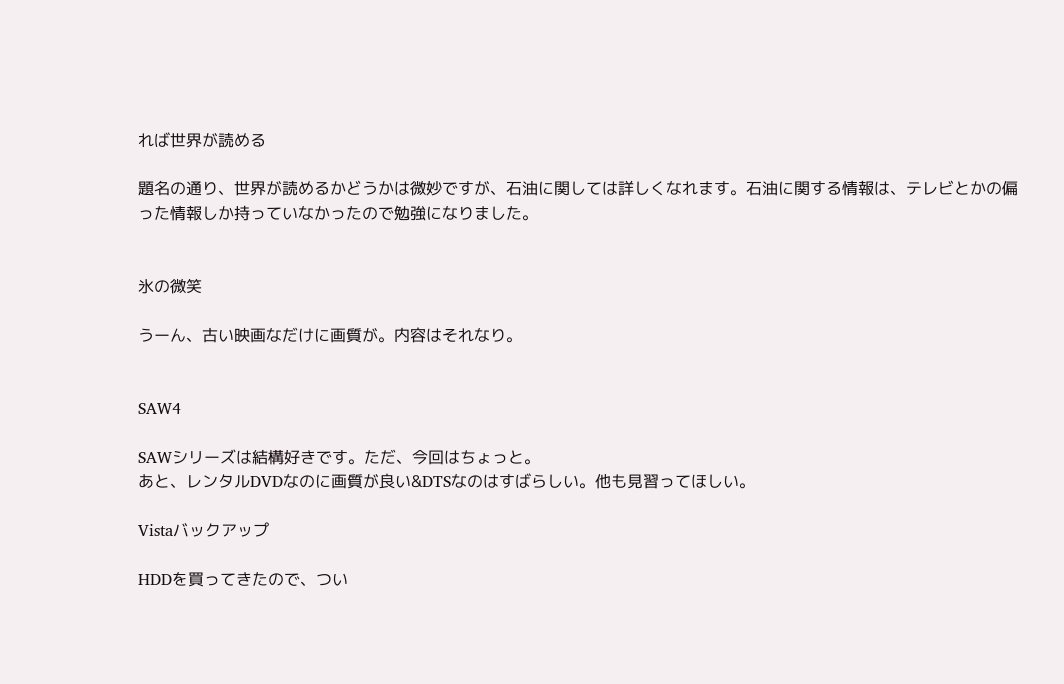れば世界が読める

題名の通り、世界が読めるかどうかは微妙ですが、石油に関しては詳しくなれます。石油に関する情報は、テレビとかの偏った情報しか持っていなかったので勉強になりました。


氷の微笑

うーん、古い映画なだけに画質が。内容はそれなり。


SAW4

SAWシリーズは結構好きです。ただ、今回はちょっと。
あと、レンタルDVDなのに画質が良い&DTSなのはすばらしい。他も見習ってほしい。

Vistaバックアップ

HDDを買ってきたので、つい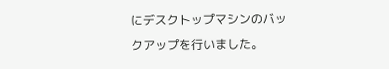にデスクトップマシンのバックアップを行いました。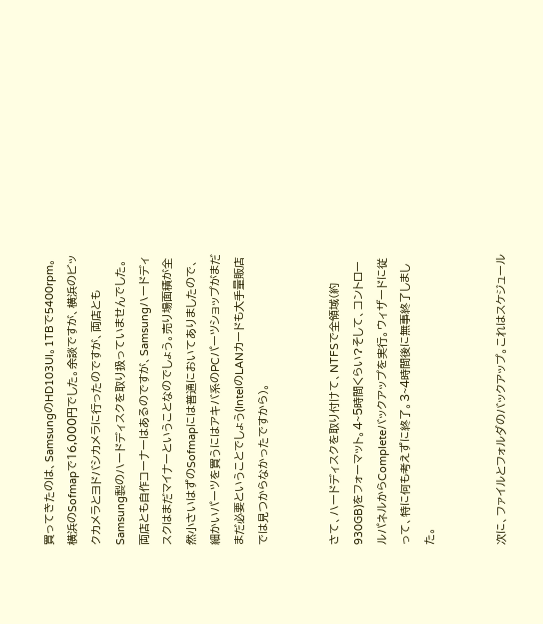買ってきたのは、SamsungのHD103UI。1TBで5400rpm。横浜のSofmapで16,000円でした。余談ですが、横浜のビックカメラとヨドバシカメラに行ったのですが、両店ともSamsung製のハードディスクを取り扱っていませんでした。両店とも自作コーナーはあるのですが、Samsungハードディスクはまだマイナーということなのでしょう。売り場面積が全然小さいはずのSofmapには普通においてありましたので、細かいパーツを買うにはアキバ系のPCパーツショップがまだまだ必要ということでしょう(IntelのLANカードも大手量販店では見つからなかったですから)。


さて、ハードディスクを取り付けて、NTFSで全領域(約930GB)をフォーマット。4~5時間くらい?そして、コントロールパネルからCompleteバックアップを実行。ウィザードに従って、特に何も考えずに終了。3~4時間後に無事終了しました。


次に、ファイルとフォルダのバックアップ。これはスケジュール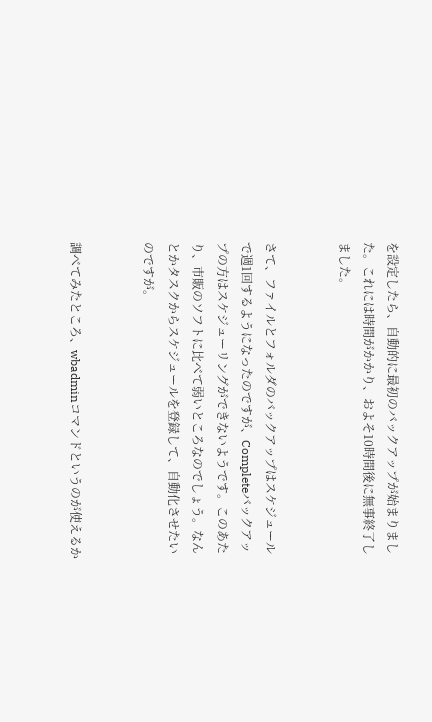を設定したら、自動的に最初のバックアップが始まりました。これには時間がかかり、およそ10時間後に無事終了しました。


さて、ファイルとフォルダのバックアップはスケジュールで週1回するようになったのですが、Completeバックアップの方はスケジューリングができないようです。このあたり、市販のソフトに比べて弱いところなのでしょう。なんとかタスクからスケジュールを登録して、自動化させたいのですが。


調べてみたところ、wbadminコマンドというのが使えるか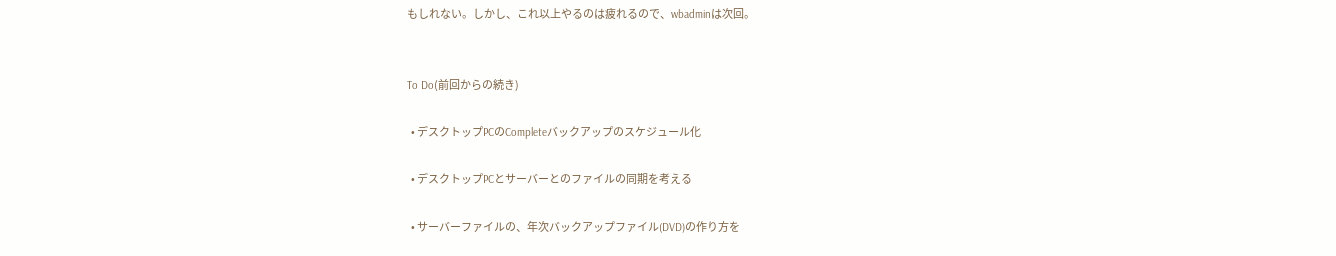もしれない。しかし、これ以上やるのは疲れるので、wbadminは次回。


To Do(前回からの続き)

  • デスクトップPCのCompleteバックアップのスケジュール化

  • デスクトップPCとサーバーとのファイルの同期を考える

  • サーバーファイルの、年次バックアップファイル(DVD)の作り方を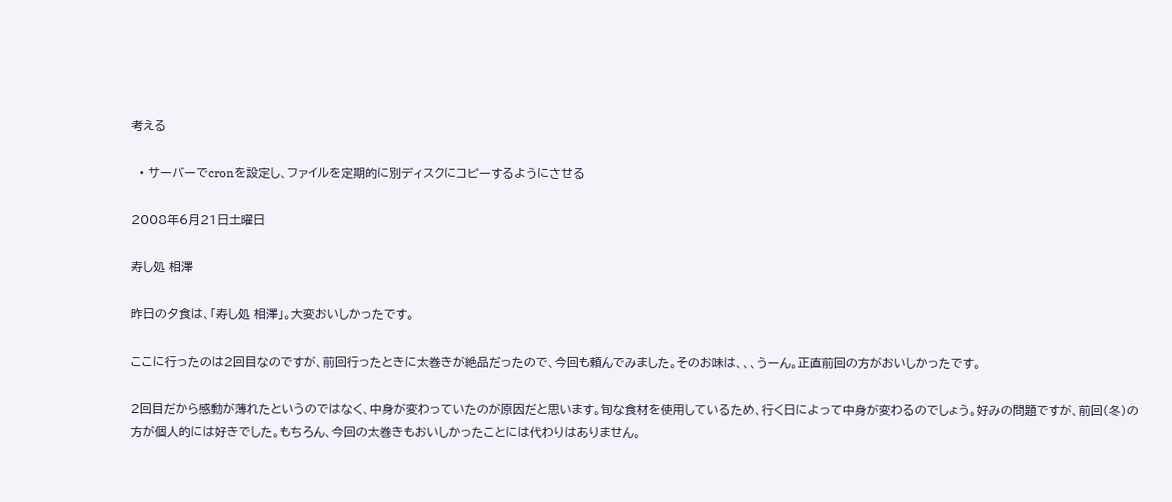考える

  • サーバーでcronを設定し、ファイルを定期的に別ディスクにコピーするようにさせる

2008年6月21日土曜日

寿し処 相澤

昨日の夕食は、「寿し処 相澤」。大変おいしかったです。

ここに行ったのは2回目なのですが、前回行ったときに太巻きが絶品だったので、今回も頼んでみました。そのお味は、、、うーん。正直前回の方がおいしかったです。

2回目だから感動が薄れたというのではなく、中身が変わっていたのが原因だと思います。旬な食材を使用しているため、行く日によって中身が変わるのでしょう。好みの問題ですが、前回(冬)の方が個人的には好きでした。もちろん、今回の太巻きもおいしかったことには代わりはありません。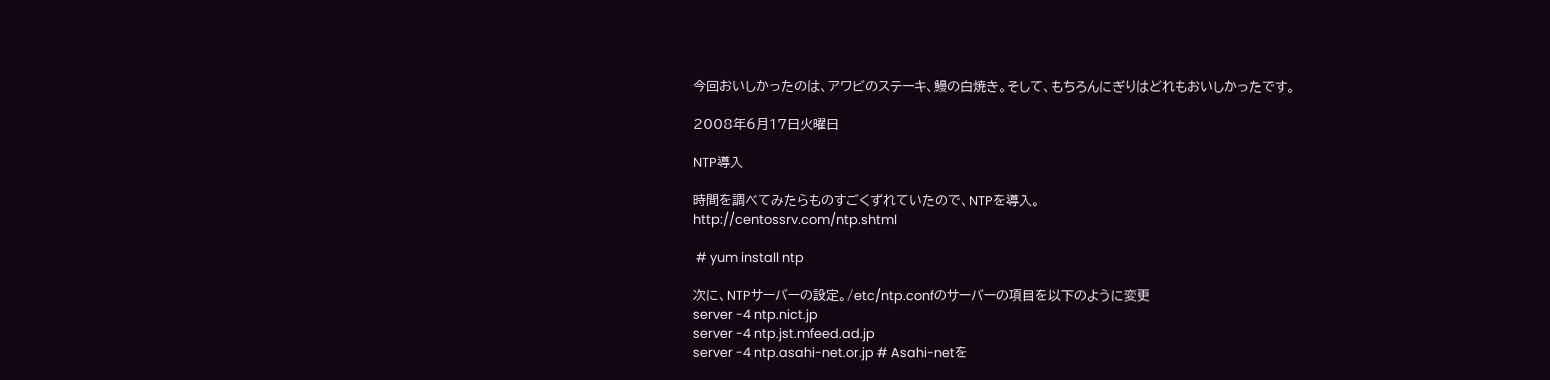今回おいしかったのは、アワビのステーキ、鰻の白焼き。そして、もちろんにぎりはどれもおいしかったです。

2008年6月17日火曜日

NTP導入

時間を調べてみたらものすごくずれていたので、NTPを導入。
http://centossrv.com/ntp.shtml

 # yum install ntp

次に、NTPサーバーの設定。/etc/ntp.confのサーバーの項目を以下のように変更
server -4 ntp.nict.jp
server -4 ntp.jst.mfeed.ad.jp
server -4 ntp.asahi-net.or.jp # Asahi-netを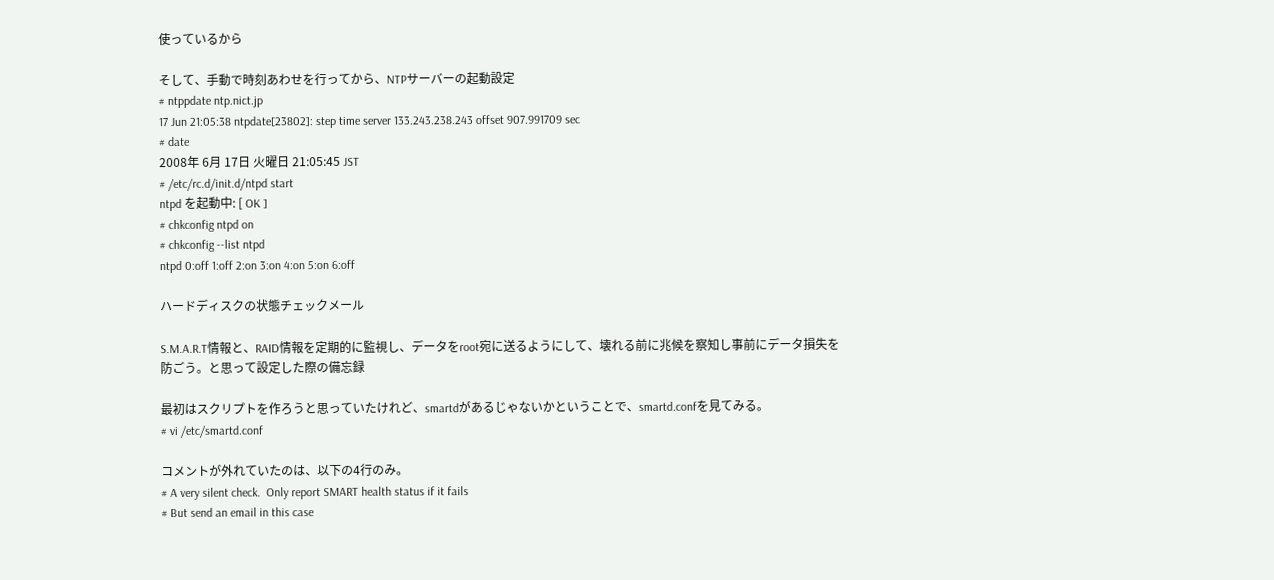使っているから

そして、手動で時刻あわせを行ってから、NTPサーバーの起動設定
# ntppdate ntp.nict.jp
17 Jun 21:05:38 ntpdate[23802]: step time server 133.243.238.243 offset 907.991709 sec
# date
2008年 6月 17日 火曜日 21:05:45 JST
# /etc/rc.d/init.d/ntpd start
ntpd を起動中: [ OK ]
# chkconfig ntpd on
# chkconfig --list ntpd
ntpd 0:off 1:off 2:on 3:on 4:on 5:on 6:off

ハードディスクの状態チェックメール

S.M.A.R.T情報と、RAID情報を定期的に監視し、データをroot宛に送るようにして、壊れる前に兆候を察知し事前にデータ損失を防ごう。と思って設定した際の備忘録

最初はスクリプトを作ろうと思っていたけれど、smartdがあるじゃないかということで、smartd.confを見てみる。
# vi /etc/smartd.conf

コメントが外れていたのは、以下の4行のみ。
# A very silent check.  Only report SMART health status if it fails
# But send an email in this case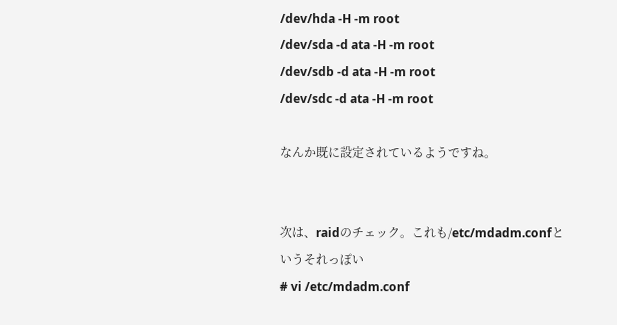/dev/hda -H -m root
/dev/sda -d ata -H -m root
/dev/sdb -d ata -H -m root
/dev/sdc -d ata -H -m root

なんか既に設定されているようですね。


次は、raidのチェック。これも/etc/mdadm.confというそれっぽい
# vi /etc/mdadm.conf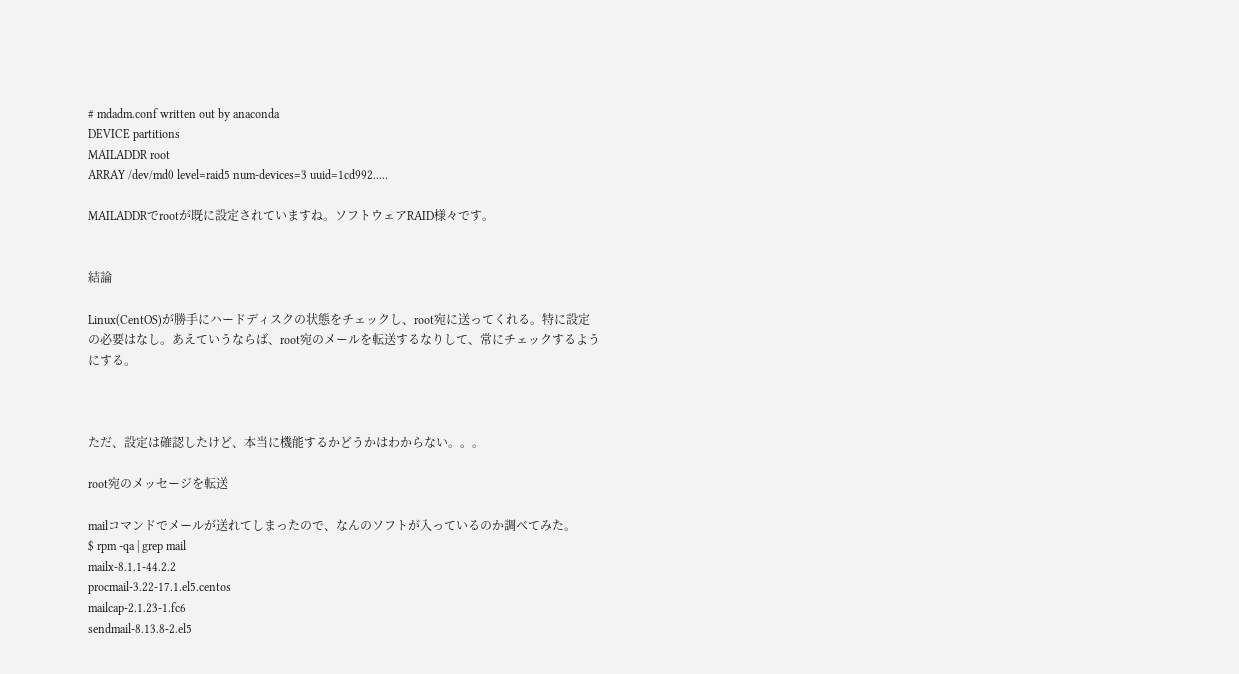# mdadm.conf written out by anaconda
DEVICE partitions
MAILADDR root
ARRAY /dev/md0 level=raid5 num-devices=3 uuid=1cd992.....

MAILADDRでrootが既に設定されていますね。ソフトウェアRAID様々です。


結論

Linux(CentOS)が勝手にハードディスクの状態をチェックし、root宛に送ってくれる。特に設定の必要はなし。あえていうならば、root宛のメールを転送するなりして、常にチェックするようにする。



ただ、設定は確認したけど、本当に機能するかどうかはわからない。。。

root宛のメッセージを転送

mailコマンドでメールが送れてしまったので、なんのソフトが入っているのか調べてみた。
$ rpm -qa | grep mail
mailx-8.1.1-44.2.2
procmail-3.22-17.1.el5.centos
mailcap-2.1.23-1.fc6
sendmail-8.13.8-2.el5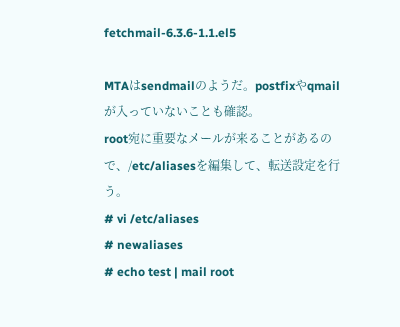fetchmail-6.3.6-1.1.el5

MTAはsendmailのようだ。postfixやqmailが入っていないことも確認。
root宛に重要なメールが来ることがあるので、/etc/aliasesを編集して、転送設定を行う。
# vi /etc/aliases
# newaliases
# echo test | mail root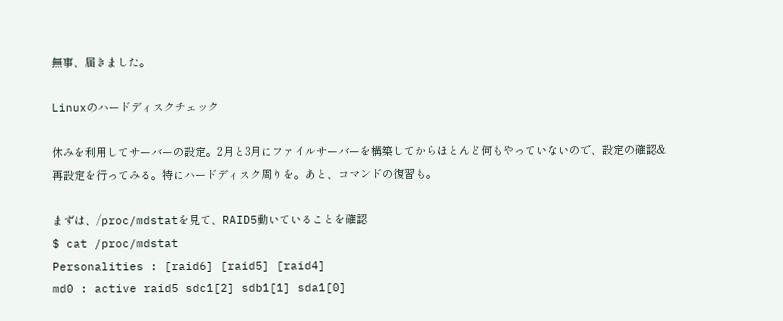無事、届きました。

Linuxのハードディスクチェック

休みを利用してサーバーの設定。2月と3月にファイルサーバーを構築してからほとんど何もやっていないので、設定の確認&再設定を行ってみる。特にハードディスク周りを。あと、コマンドの復習も。

まずは、/proc/mdstatを見て、RAID5動いていることを確認
$ cat /proc/mdstat
Personalities : [raid6] [raid5] [raid4]
md0 : active raid5 sdc1[2] sdb1[1] sda1[0]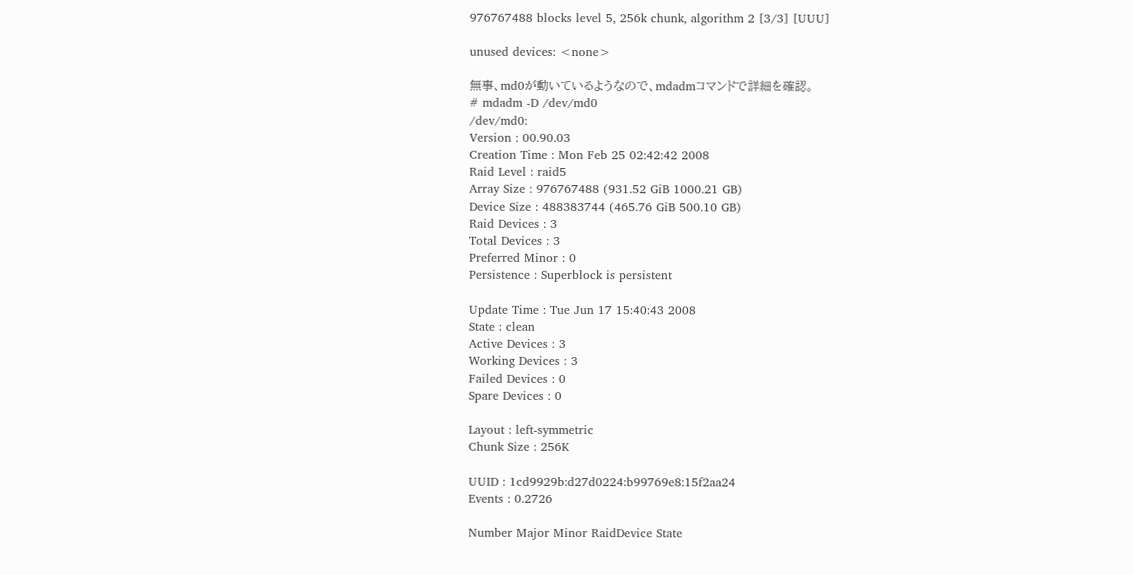976767488 blocks level 5, 256k chunk, algorithm 2 [3/3] [UUU]

unused devices: <none>

無事、md0が動いているようなので、mdadmコマンドで詳細を確認。
# mdadm -D /dev/md0
/dev/md0:
Version : 00.90.03
Creation Time : Mon Feb 25 02:42:42 2008
Raid Level : raid5
Array Size : 976767488 (931.52 GiB 1000.21 GB)
Device Size : 488383744 (465.76 GiB 500.10 GB)
Raid Devices : 3
Total Devices : 3
Preferred Minor : 0
Persistence : Superblock is persistent

Update Time : Tue Jun 17 15:40:43 2008
State : clean
Active Devices : 3
Working Devices : 3
Failed Devices : 0
Spare Devices : 0

Layout : left-symmetric
Chunk Size : 256K

UUID : 1cd9929b:d27d0224:b99769e8:15f2aa24
Events : 0.2726

Number Major Minor RaidDevice State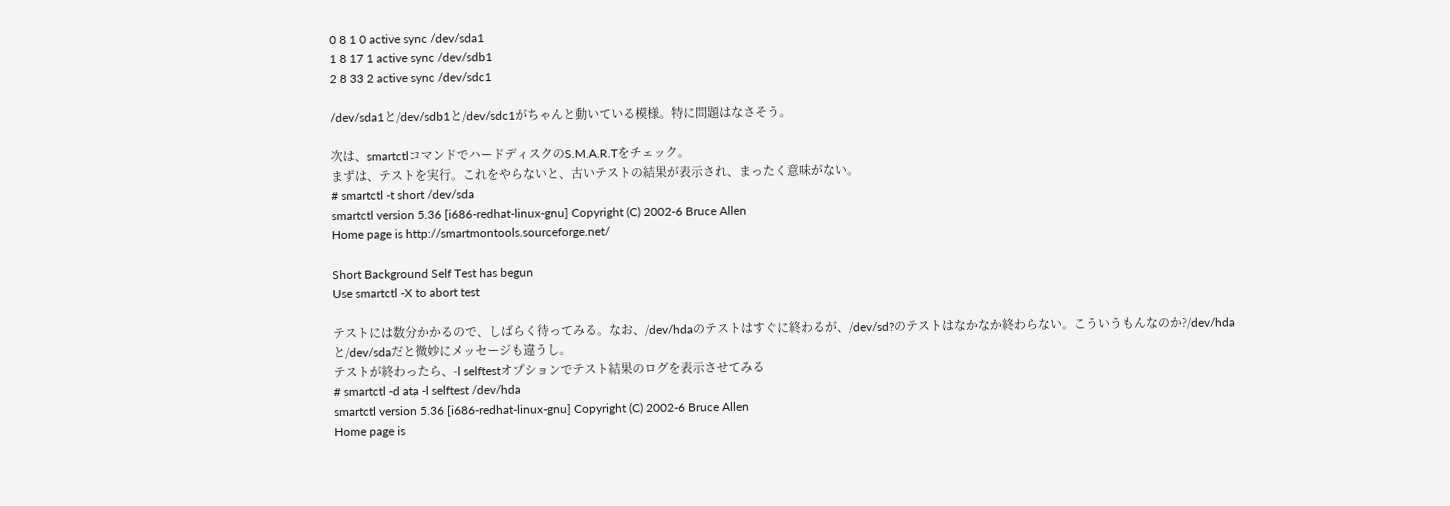0 8 1 0 active sync /dev/sda1
1 8 17 1 active sync /dev/sdb1
2 8 33 2 active sync /dev/sdc1

/dev/sda1と/dev/sdb1と/dev/sdc1がちゃんと動いている模様。特に問題はなさそう。

次は、smartctlコマンドでハードディスクのS.M.A.R.Tをチェック。
まずは、テストを実行。これをやらないと、古いテストの結果が表示され、まったく意味がない。
# smartctl -t short /dev/sda
smartctl version 5.36 [i686-redhat-linux-gnu] Copyright (C) 2002-6 Bruce Allen
Home page is http://smartmontools.sourceforge.net/

Short Background Self Test has begun
Use smartctl -X to abort test

テストには数分かかるので、しばらく待ってみる。なお、/dev/hdaのテストはすぐに終わるが、/dev/sd?のテストはなかなか終わらない。こういうもんなのか?/dev/hdaと/dev/sdaだと微妙にメッセージも違うし。
テストが終わったら、-l selftestオプションでテスト結果のログを表示させてみる
# smartctl -d ata -l selftest /dev/hda
smartctl version 5.36 [i686-redhat-linux-gnu] Copyright (C) 2002-6 Bruce Allen
Home page is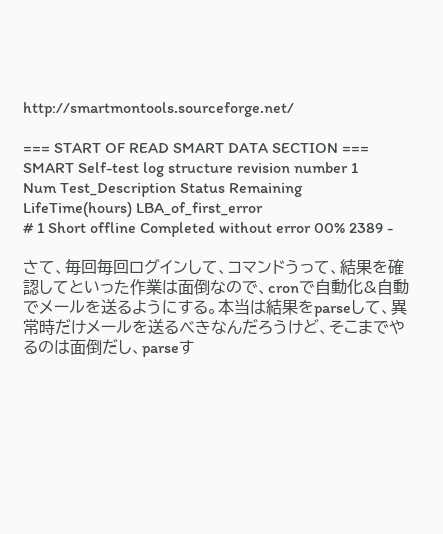http://smartmontools.sourceforge.net/

=== START OF READ SMART DATA SECTION ===
SMART Self-test log structure revision number 1
Num Test_Description Status Remaining LifeTime(hours) LBA_of_first_error
# 1 Short offline Completed without error 00% 2389 -

さて、毎回毎回ログインして、コマンドうって、結果を確認してといった作業は面倒なので、cronで自動化&自動でメールを送るようにする。本当は結果をparseして、異常時だけメールを送るべきなんだろうけど、そこまでやるのは面倒だし、parseす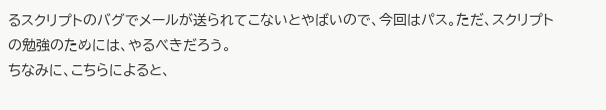るスクリプトのバグでメールが送られてこないとやばいので、今回はパス。ただ、スクリプトの勉強のためには、やるべきだろう。
ちなみに、こちらによると、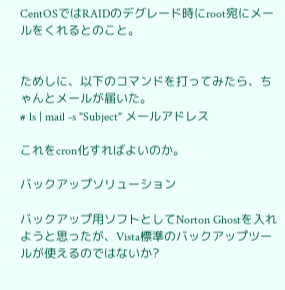CentOSではRAIDのデグレード時にroot宛にメールをくれるとのこと。


ためしに、以下のコマンドを打ってみたら、ちゃんとメールが届いた。
# ls | mail -s "Subject" メールアドレス

これをcron化すればよいのか。

バックアップソリューション

バックアップ用ソフトとしてNorton Ghostを入れようと思ったが、Vista標準のバックアップツールが使えるのではないか?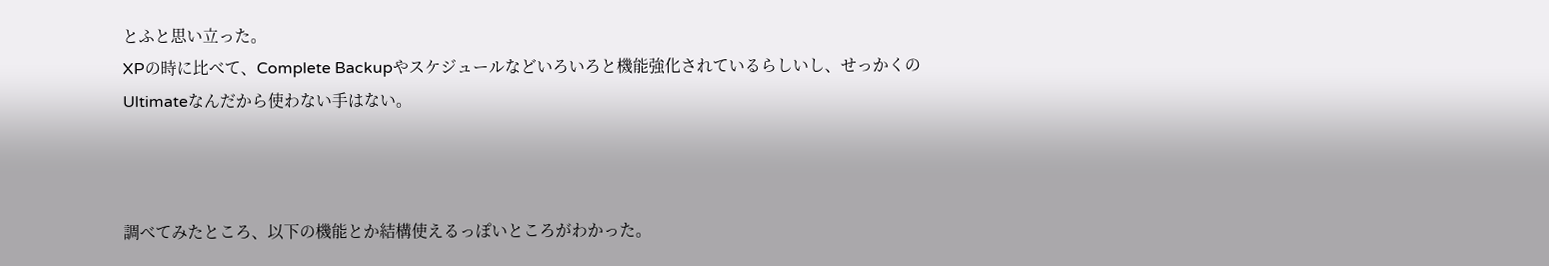とふと思い立った。
XPの時に比べて、Complete Backupやスケジュールなどいろいろと機能強化されているらしいし、せっかくのUltimateなんだから使わない手はない。



調べてみたところ、以下の機能とか結構使えるっぽいところがわかった。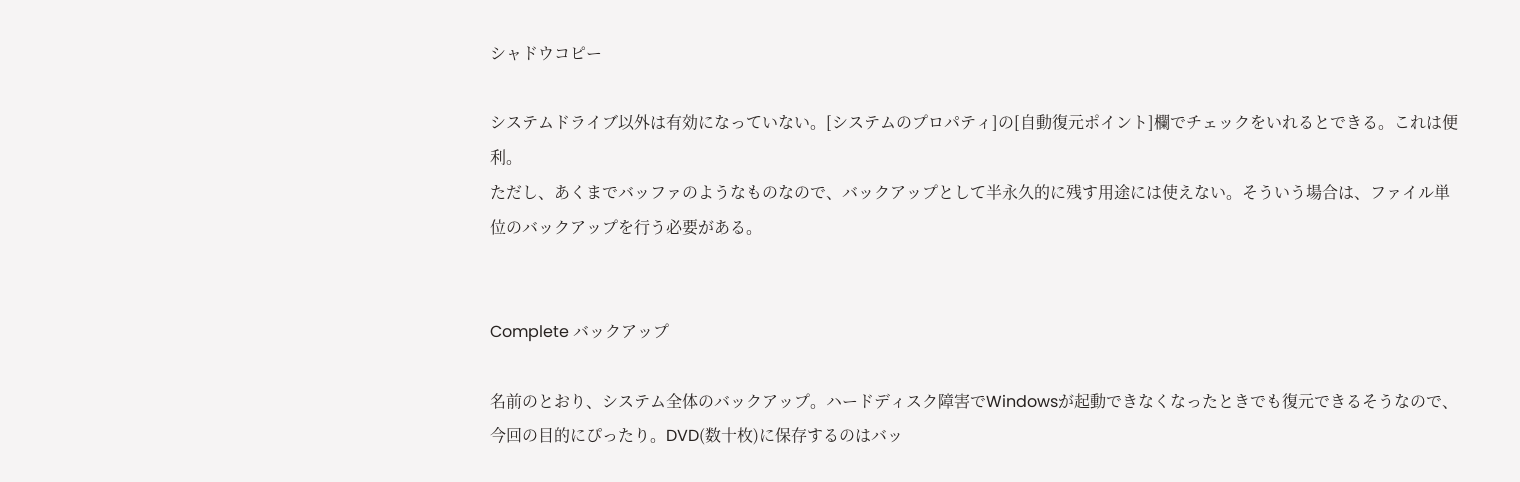シャドウコピー

システムドライブ以外は有効になっていない。[システムのプロパティ]の[自動復元ポイント]欄でチェックをいれるとできる。これは便利。
ただし、あくまでバッファのようなものなので、バックアップとして半永久的に残す用途には使えない。そういう場合は、ファイル単位のバックアップを行う必要がある。


Complete バックアップ

名前のとおり、システム全体のバックアップ。ハードディスク障害でWindowsが起動できなくなったときでも復元できるそうなので、今回の目的にぴったり。DVD(数十枚)に保存するのはバッ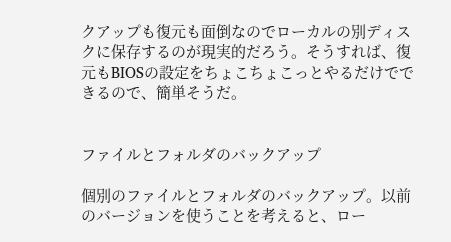クアップも復元も面倒なのでローカルの別ディスクに保存するのが現実的だろう。そうすれば、復元もBIOSの設定をちょこちょこっとやるだけでできるので、簡単そうだ。


ファイルとフォルダのバックアップ

個別のファイルとフォルダのバックアップ。以前のバージョンを使うことを考えると、ロー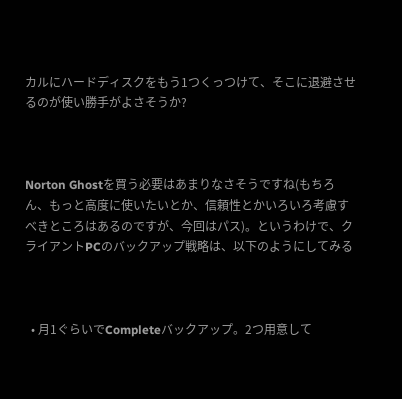カルにハードディスクをもう1つくっつけて、そこに退避させるのが使い勝手がよさそうか?



Norton Ghostを買う必要はあまりなさそうですね(もちろん、もっと高度に使いたいとか、信頼性とかいろいろ考慮すべきところはあるのですが、今回はパス)。というわけで、クライアントPCのバックアップ戦略は、以下のようにしてみる



  • 月1ぐらいでCompleteバックアップ。2つ用意して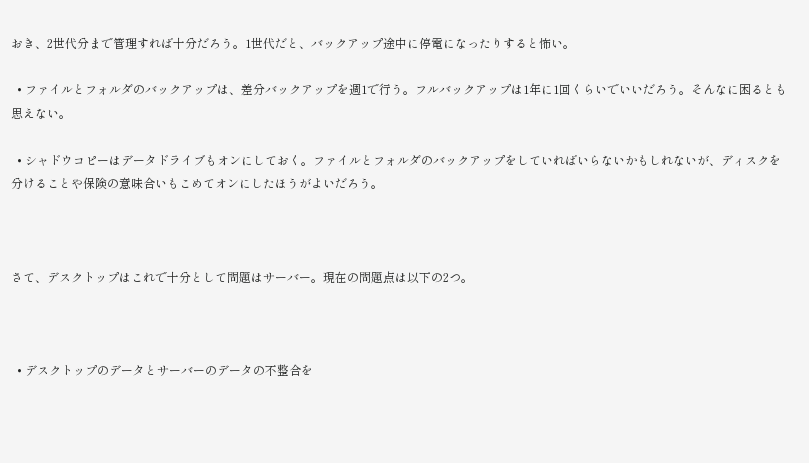おき、2世代分まで管理すれば十分だろう。1世代だと、バックアップ途中に停電になったりすると怖い。

  • ファイルとフォルダのバックアップは、差分バックアップを週1で行う。フルバックアップは1年に1回くらいでいいだろう。そんなに困るとも思えない。

  • シャドウコピーはデータドライブもオンにしておく。ファイルとフォルダのバックアップをしていればいらないかもしれないが、ディスクを分けることや保険の意味合いもこめてオンにしたほうがよいだろう。



さて、デスクトップはこれで十分として問題はサーバー。現在の問題点は以下の2つ。



  • デスクトップのデータとサーバーのデータの不整合を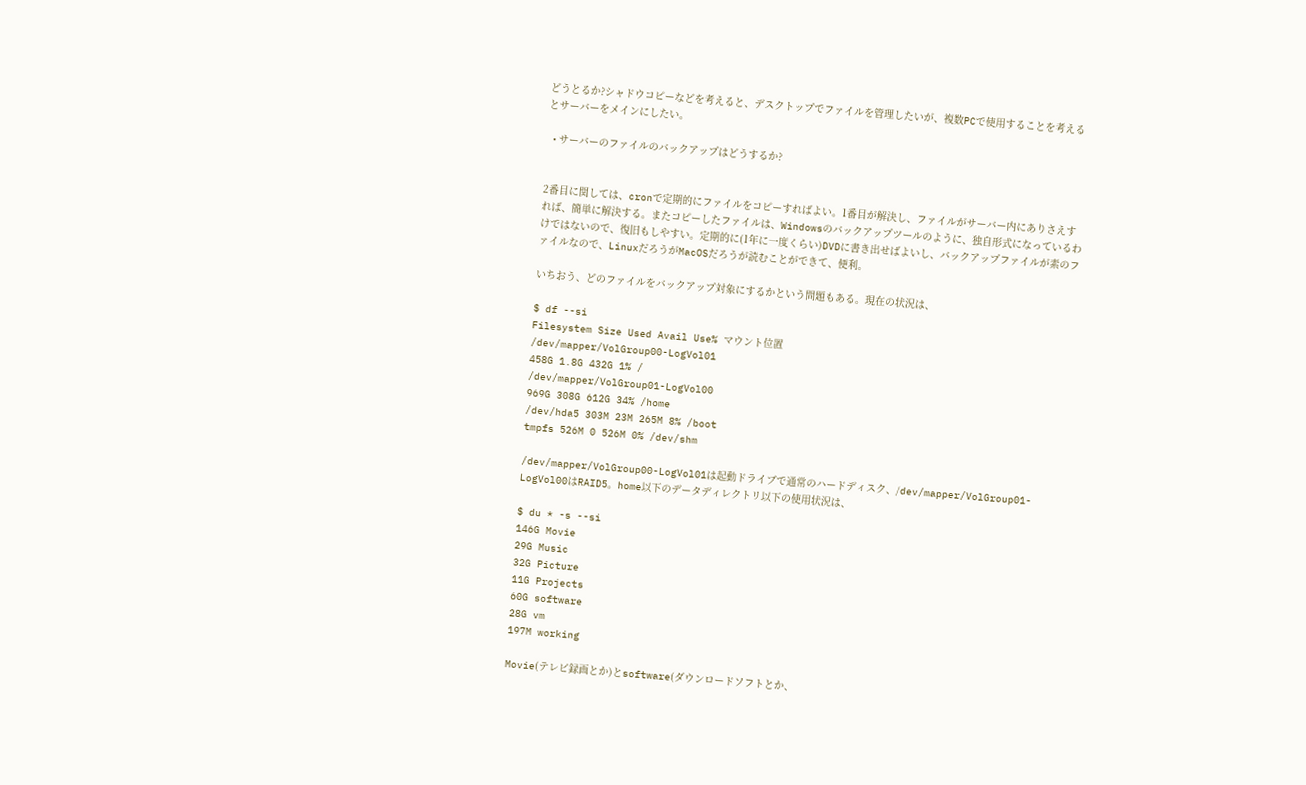どうとるか?シャドウコピーなどを考えると、デスクトップでファイルを管理したいが、複数PCで使用することを考えるとサーバーをメインにしたい。

  • サーバーのファイルのバックアップはどうするか?


2番目に関しては、cronで定期的にファイルをコピーすればよい。1番目が解決し、ファイルがサーバー内にありさえすれば、簡単に解決する。またコピーしたファイルは、Windowsのバックアップツールのように、独自形式になっているわけではないので、復旧もしやすい。定期的に(1年に一度くらい)DVDに書き出せばよいし、バックアップファイルが素のファイルなので、LinuxだろうがMacOSだろうが読むことができて、便利。

いちおう、どのファイルをバックアップ対象にするかという問題もある。現在の状況は、

$ df --si
Filesystem Size Used Avail Use% マウント位置
/dev/mapper/VolGroup00-LogVol01
458G 1.8G 432G 1% /
/dev/mapper/VolGroup01-LogVol00
969G 308G 612G 34% /home
/dev/hda5 303M 23M 265M 8% /boot
tmpfs 526M 0 526M 0% /dev/shm

/dev/mapper/VolGroup00-LogVol01は起動ドライブで通常のハードディスク、/dev/mapper/VolGroup01-LogVol00はRAID5。home以下のデータディレクトリ以下の使用状況は、

$ du * -s --si
146G Movie
29G Music
32G Picture
11G Projects
60G software
28G vm
197M working

Movie(テレビ録画とか)とsoftware(ダウンロードソフトとか、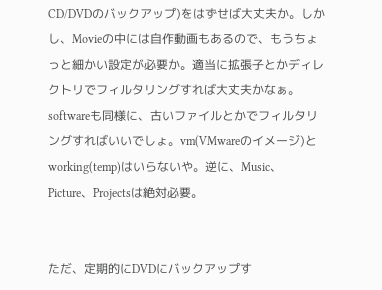CD/DVDのバックアップ)をはずせば大丈夫か。しかし、Movieの中には自作動画もあるので、もうちょっと細かい設定が必要か。適当に拡張子とかディレクトリでフィルタリングすれば大丈夫かなぁ。softwareも同様に、古いファイルとかでフィルタリングすればいいでしょ。vm(VMwareのイメージ)とworking(temp)はいらないや。逆に、Music、Picture、Projectsは絶対必要。


ただ、定期的にDVDにバックアップす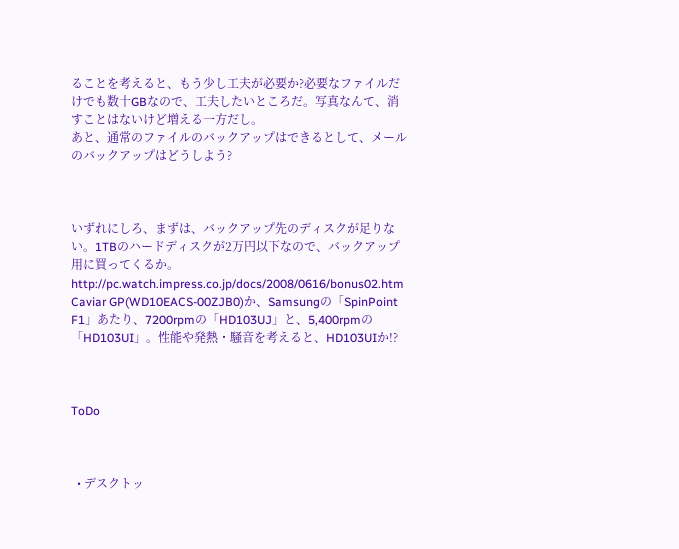ることを考えると、もう少し工夫が必要か?必要なファイルだけでも数十GBなので、工夫したいところだ。写真なんて、消すことはないけど増える一方だし。
あと、通常のファイルのバックアップはできるとして、メールのバックアップはどうしよう?



いずれにしろ、まずは、バックアップ先のディスクが足りない。1TBのハードディスクが2万円以下なので、バックアップ用に買ってくるか。
http://pc.watch.impress.co.jp/docs/2008/0616/bonus02.htm
Caviar GP(WD10EACS-00ZJB0)か、Samsungの「SpinPoint F1」あたり、7200rpmの「HD103UJ」と、5,400rpmの「HD103UI」。性能や発熱・騒音を考えると、HD103UIか!?



ToDo



  • デスクトッ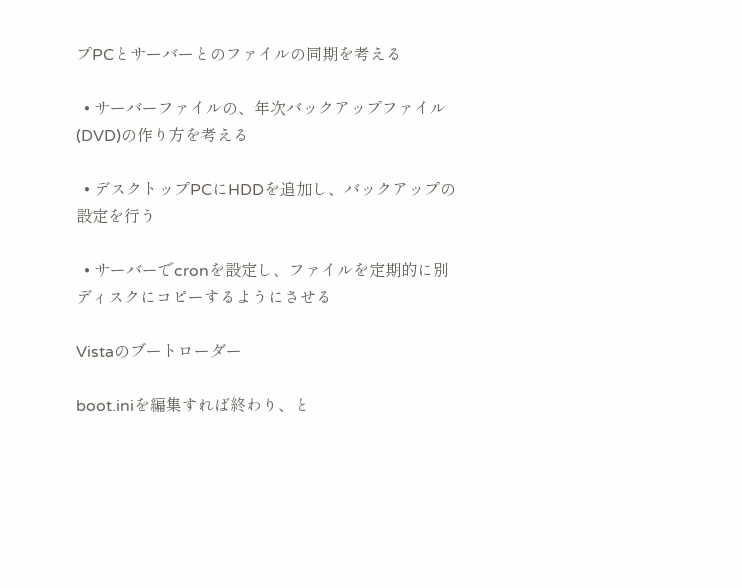プPCとサーバーとのファイルの同期を考える

  • サーバーファイルの、年次バックアップファイル(DVD)の作り方を考える

  • デスクトップPCにHDDを追加し、バックアップの設定を行う

  • サーバーでcronを設定し、ファイルを定期的に別ディスクにコピーするようにさせる

Vistaのブートローダー

boot.iniを編集すれば終わり、と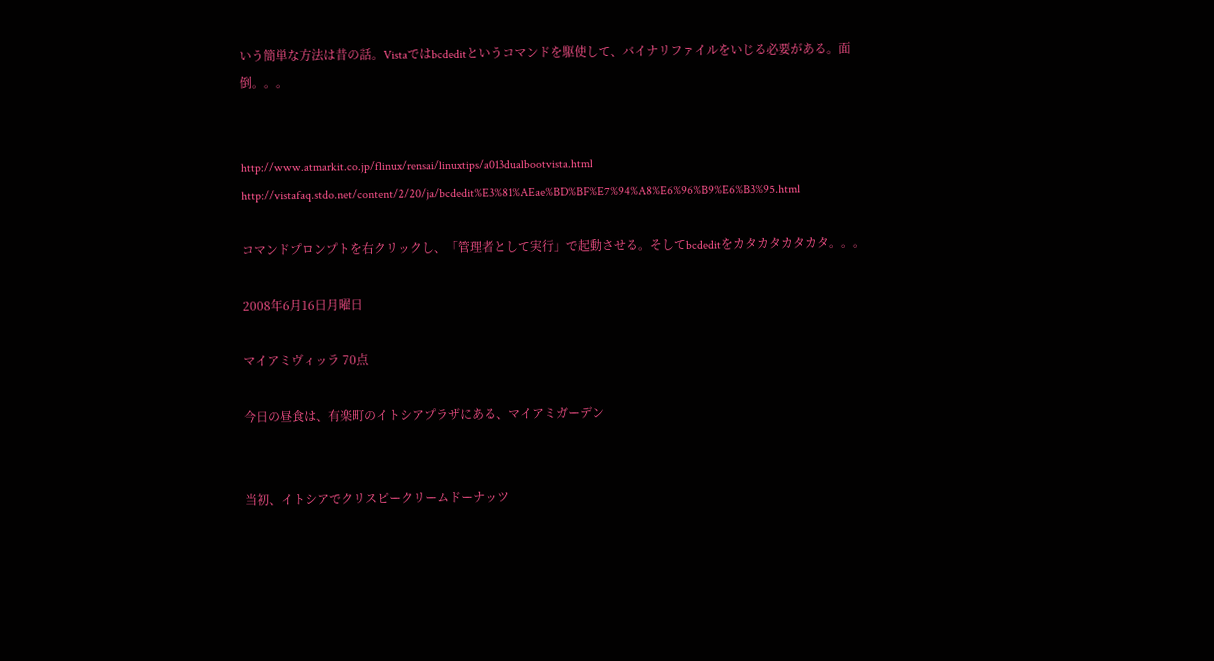いう簡単な方法は昔の話。Vistaではbcdeditというコマンドを駆使して、バイナリファイルをいじる必要がある。面倒。。。


http://www.atmarkit.co.jp/flinux/rensai/linuxtips/a013dualbootvista.html
http://vistafaq.stdo.net/content/2/20/ja/bcdedit%E3%81%AEae%BD%BF%E7%94%A8%E6%96%B9%E6%B3%95.html

コマンドプロンプトを右クリックし、「管理者として実行」で起動させる。そしてbcdeditをカタカタカタカタ。。。

2008年6月16日月曜日

マイアミヴィッラ 70点

今日の昼食は、有楽町のイトシアプラザにある、マイアミガーデン


当初、イトシアでクリスピークリームドーナッツ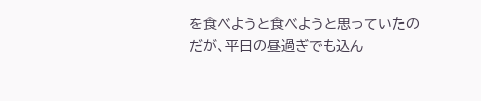を食べようと食べようと思っていたのだが、平日の昼過ぎでも込ん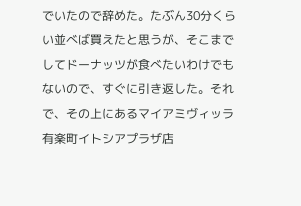でいたので辞めた。たぶん30分くらい並べば買えたと思うが、そこまでしてドーナッツが食べたいわけでもないので、すぐに引き返した。それで、その上にあるマイアミヴィッラ有楽町イトシアプラザ店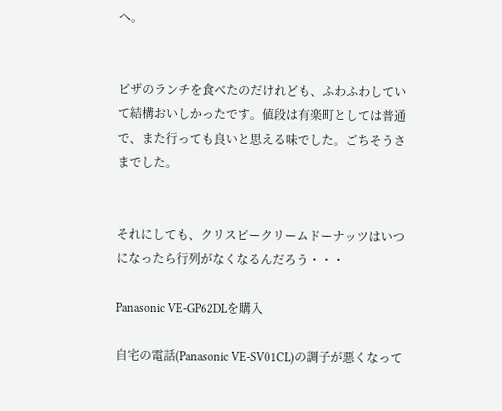へ。


ピザのランチを食べたのだけれども、ふわふわしていて結構おいしかったです。値段は有楽町としては普通で、また行っても良いと思える味でした。ごちそうさまでした。


それにしても、クリスピークリームドーナッツはいつになったら行列がなくなるんだろう・・・

Panasonic VE-GP62DLを購入

自宅の電話(Panasonic VE-SV01CL)の調子が悪くなって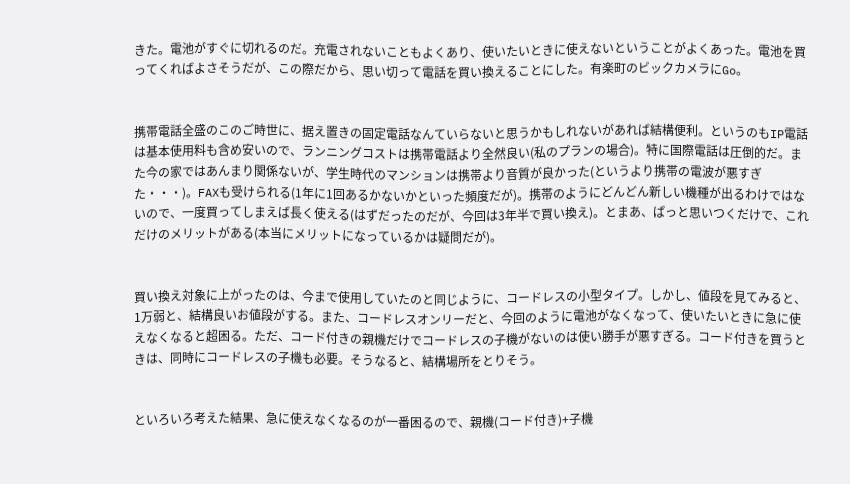きた。電池がすぐに切れるのだ。充電されないこともよくあり、使いたいときに使えないということがよくあった。電池を買ってくればよさそうだが、この際だから、思い切って電話を買い換えることにした。有楽町のビックカメラにGo。


携帯電話全盛のこのご時世に、据え置きの固定電話なんていらないと思うかもしれないがあれば結構便利。というのもIP電話は基本使用料も含め安いので、ランニングコストは携帯電話より全然良い(私のプランの場合)。特に国際電話は圧倒的だ。また今の家ではあんまり関係ないが、学生時代のマンションは携帯より音質が良かった(というより携帯の電波が悪すぎた・・・)。FAXも受けられる(1年に1回あるかないかといった頻度だが)。携帯のようにどんどん新しい機種が出るわけではないので、一度買ってしまえば長く使える(はずだったのだが、今回は3年半で買い換え)。とまあ、ぱっと思いつくだけで、これだけのメリットがある(本当にメリットになっているかは疑問だが)。


買い換え対象に上がったのは、今まで使用していたのと同じように、コードレスの小型タイプ。しかし、値段を見てみると、1万弱と、結構良いお値段がする。また、コードレスオンリーだと、今回のように電池がなくなって、使いたいときに急に使えなくなると超困る。ただ、コード付きの親機だけでコードレスの子機がないのは使い勝手が悪すぎる。コード付きを買うときは、同時にコードレスの子機も必要。そうなると、結構場所をとりそう。


といろいろ考えた結果、急に使えなくなるのが一番困るので、親機(コード付き)+子機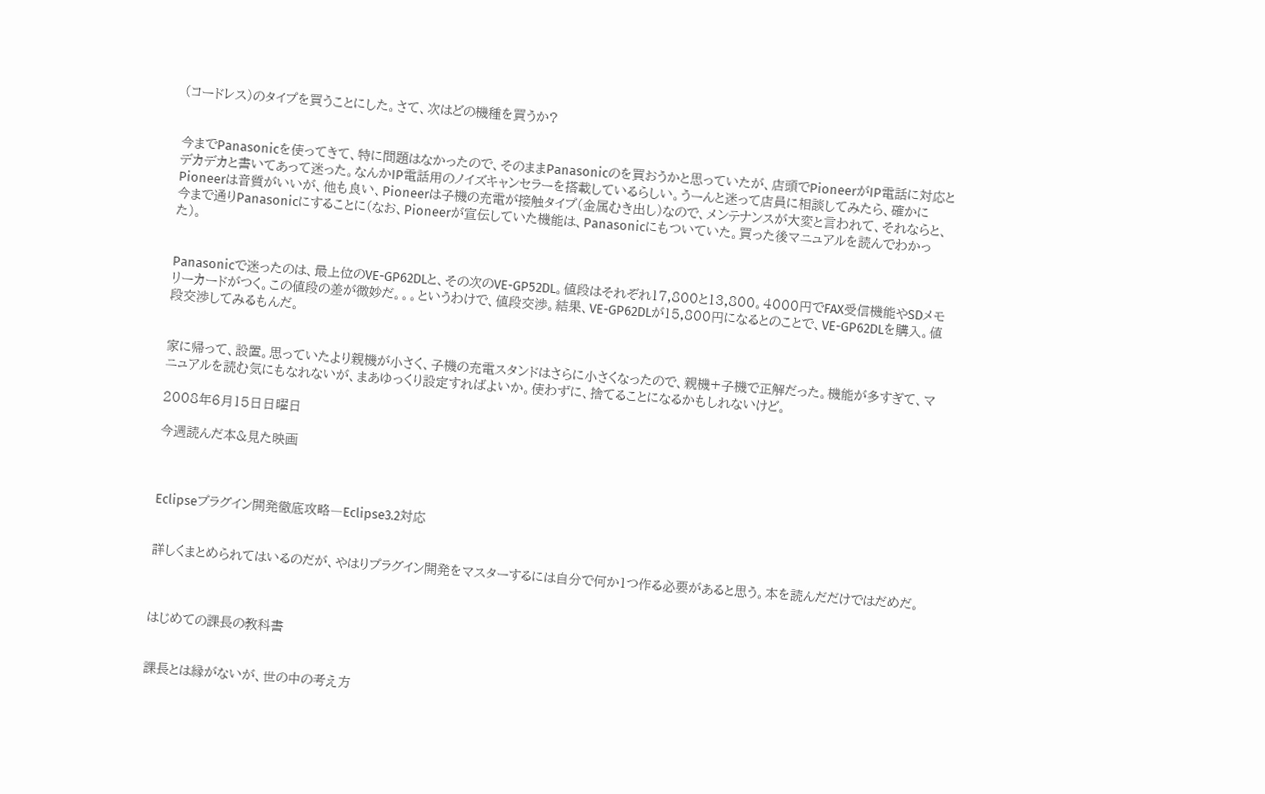(コードレス)のタイプを買うことにした。さて、次はどの機種を買うか?


今までPanasonicを使ってきて、特に問題はなかったので、そのままPanasonicのを買おうかと思っていたが、店頭でPioneerがIP電話に対応とデカデカと書いてあって迷った。なんかIP電話用のノイズキャンセラーを搭載しているらしい。うーんと迷って店員に相談してみたら、確かにPioneerは音質がいいが、他も良い、Pioneerは子機の充電が接触タイプ(金属むき出し)なので、メンテナンスが大変と言われて、それならと、今まで通りPanasonicにすることに(なお、Pioneerが宣伝していた機能は、Panasonicにもついていた。買った後マニュアルを読んでわかった)。


Panasonicで迷ったのは、最上位のVE-GP62DLと、その次のVE-GP52DL。値段はそれぞれ17,800と13,800。4000円でFAX受信機能やSDメモリーカードがつく。この値段の差が微妙だ。。。というわけで、値段交渉。結果、VE-GP62DLが15,800円になるとのことで、VE-GP62DLを購入。値段交渉してみるもんだ。


家に帰って、設置。思っていたより親機が小さく、子機の充電スタンドはさらに小さくなったので、親機+子機で正解だった。機能が多すぎて、マニュアルを読む気にもなれないが、まあゆっくり設定すればよいか。使わずに、捨てることになるかもしれないけど。

2008年6月15日日曜日

今週読んだ本&見た映画



Eclipseプラグイン開発徹底攻略―Eclipse3.2対応


詳しくまとめられてはいるのだが、やはりプラグイン開発をマスターするには自分で何か1つ作る必要があると思う。本を読んだだけではだめだ。



はじめての課長の教科書


課長とは縁がないが、世の中の考え方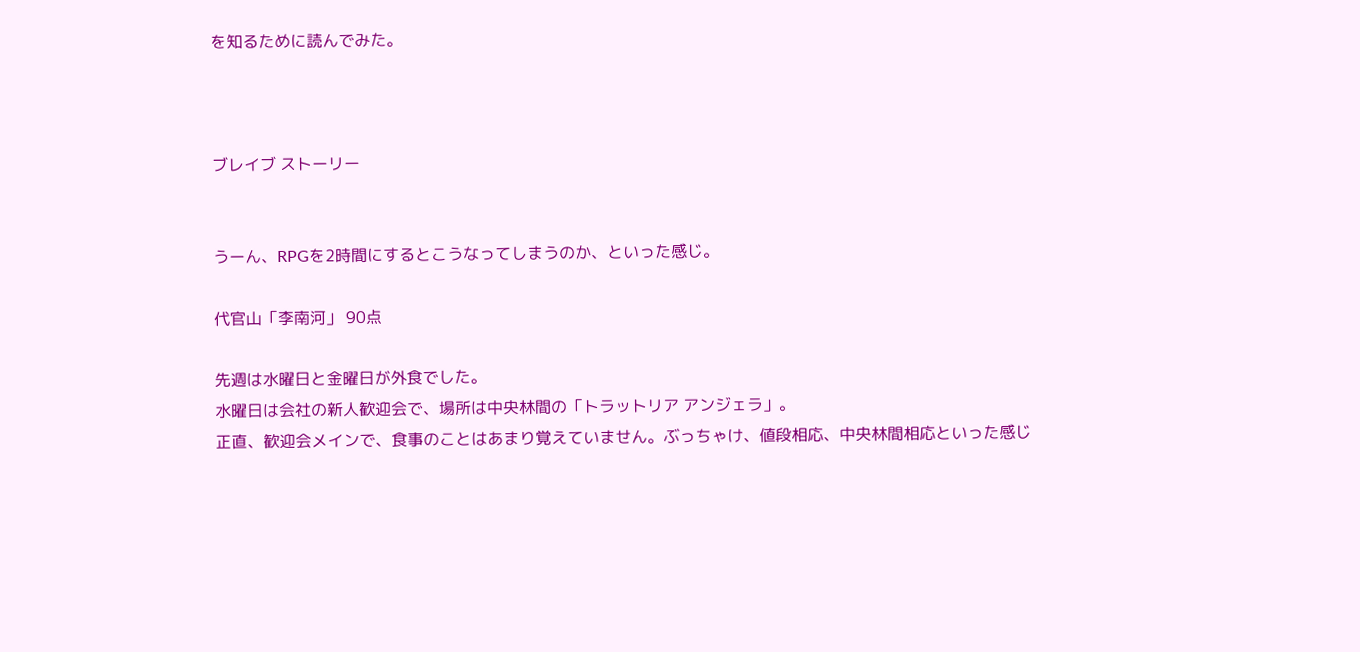を知るために読んでみた。



ブレイブ ストーリー


うーん、RPGを2時間にするとこうなってしまうのか、といった感じ。

代官山「李南河」 90点

先週は水曜日と金曜日が外食でした。
水曜日は会社の新人歓迎会で、場所は中央林間の「トラットリア アンジェラ」。
正直、歓迎会メインで、食事のことはあまり覚えていません。ぶっちゃけ、値段相応、中央林間相応といった感じ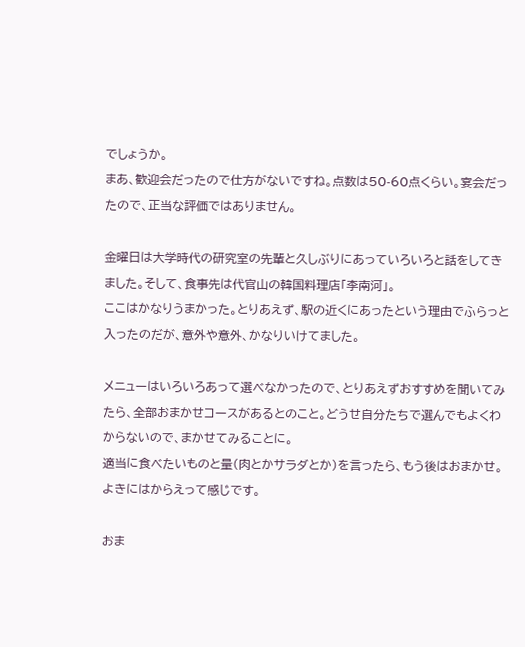でしょうか。
まあ、歓迎会だったので仕方がないですね。点数は50-60点くらい。宴会だったので、正当な評価ではありません。

金曜日は大学時代の研究室の先輩と久しぶりにあっていろいろと話をしてきました。そして、食事先は代官山の韓国料理店「李南河」。
ここはかなりうまかった。とりあえず、駅の近くにあったという理由でふらっと入ったのだが、意外や意外、かなりいけてました。

メニューはいろいろあって選べなかったので、とりあえずおすすめを聞いてみたら、全部おまかせコースがあるとのこと。どうせ自分たちで選んでもよくわからないので、まかせてみることに。
適当に食べたいものと量(肉とかサラダとか)を言ったら、もう後はおまかせ。よきにはからえって感じです。

おま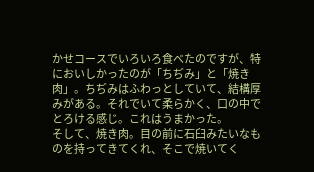かせコースでいろいろ食べたのですが、特においしかったのが「ちぢみ」と「焼き肉」。ちぢみはふわっとしていて、結構厚みがある。それでいて柔らかく、口の中でとろける感じ。これはうまかった。
そして、焼き肉。目の前に石臼みたいなものを持ってきてくれ、そこで焼いてく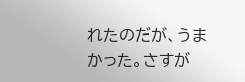れたのだが、うまかった。さすが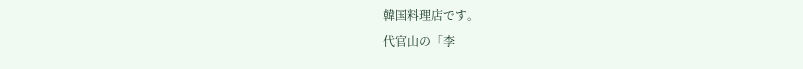韓国料理店です。
代官山の「李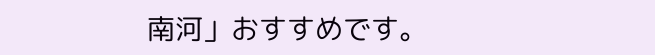南河」おすすめです。